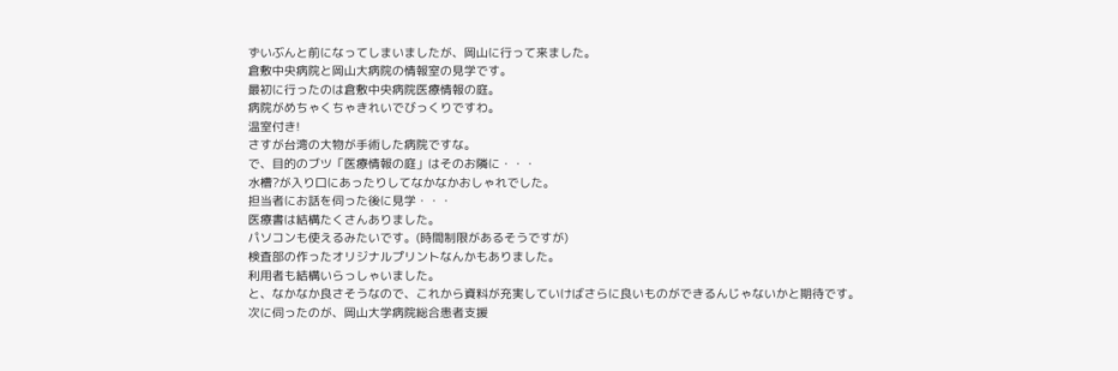ずいぶんと前になってしまいましたが、岡山に行って来ました。
倉敷中央病院と岡山大病院の情報室の見学です。
最初に行ったのは倉敷中央病院医療情報の庭。
病院がめちゃくちゃきれいでびっくりですわ。
温室付き!
さすが台湾の大物が手術した病院ですな。
で、目的のブツ「医療情報の庭」はそのお隣に・・・
水槽?が入り口にあったりしてなかなかおしゃれでした。
担当者にお話を伺った後に見学・・・
医療書は結構たくさんありました。
パソコンも使えるみたいです。(時間制限があるそうですが)
検査部の作ったオリジナルプリントなんかもありました。
利用者も結構いらっしゃいました。
と、なかなか良さそうなので、これから資料が充実していけばさらに良いものができるんじゃないかと期待です。
次に伺ったのが、岡山大学病院総合患者支援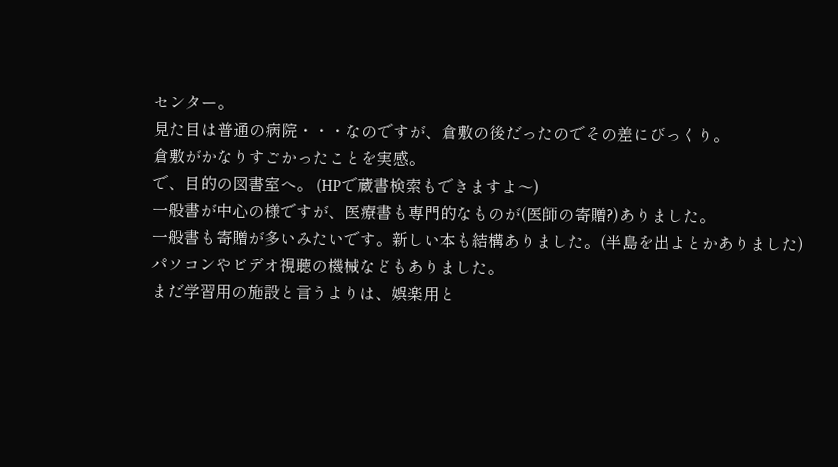センター。
見た目は普通の病院・・・なのですが、倉敷の後だったのでその差にびっくり。
倉敷がかなりすごかったことを実感。
で、目的の図書室へ。 (HPで蔵書検索もできますよ〜)
一般書が中心の様ですが、医療書も専門的なものが(医師の寄贈?)ありました。
一般書も寄贈が多いみたいです。新しい本も結構ありました。(半島を出よとかありました)
パソコンやビデオ視聴の機械などもありました。
まだ学習用の施設と言うよりは、娯楽用と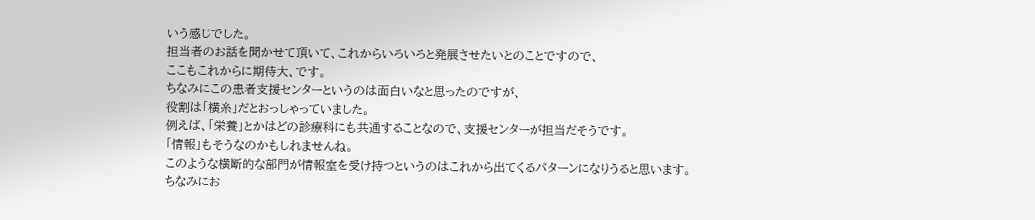いう感じでした。
担当者のお話を聞かせて頂いて、これからいろいろと発展させたいとのことですので、
ここもこれからに期待大、です。
ちなみにこの患者支援センターというのは面白いなと思ったのですが、
役割は「横糸」だとおっしゃっていました。
例えば、「栄養」とかはどの診療科にも共通することなので、支援センターが担当だそうです。
「情報」もそうなのかもしれませんね。
このような横断的な部門が情報室を受け持つというのはこれから出てくるパターンになりうると思います。
ちなみにお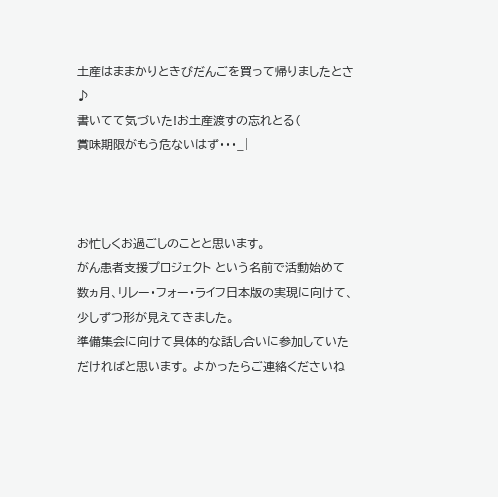土産はままかりときびだんごを買って帰りましたとさ♪
書いてて気づいた!お土産渡すの忘れとる(
賞味期限がもう危ないはず・・・_|



お忙しくお過ごしのことと思います。
がん患者支援プロジェクト という名前で活動始めて数ヵ月、リレー・フォー・ライフ日本版の実現に向けて、少しずつ形が見えてきました。
準備集会に向けて具体的な話し合いに参加していただければと思います。 よかったらご連絡くださいね